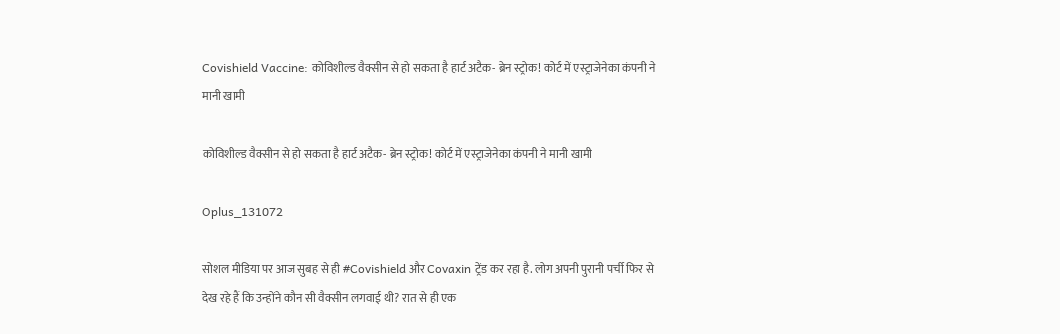Covishield Vaccine: कोविशील्ड वैक्सीन से हो सकता है हार्ट अटैक- ब्रेन स्ट्रोक! कोर्ट में एस्ट्राजेनेका कंपनी ने मानी खामी

कोविशील्ड वैक्सीन से हो सकता है हार्ट अटैक- ब्रेन स्ट्रोक! कोर्ट में एस्ट्राजेनेका कंपनी ने मानी खामी

Oplus_131072

सोशल मीडिया पर आज सुबह से ही #Covishield और Covaxin ट्रेंड कर रहा है. लोग अपनी पुरानी पर्ची फिर से देख रहे हैं कि उन्होंने कौन सी वैक्सीन लगवाई थी? रात से ही एक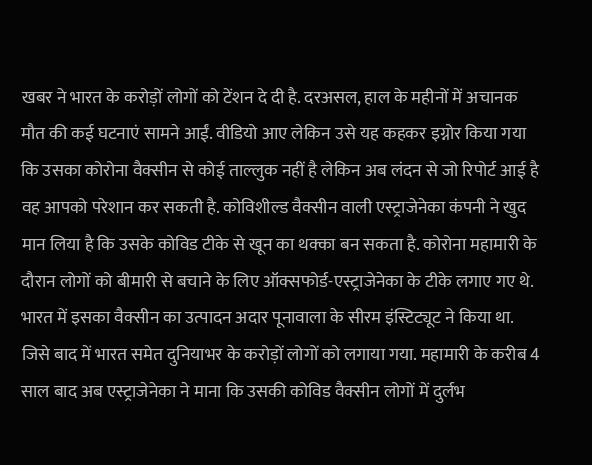खबर ने भारत के करोड़ों लोगों को टेंशन दे दी है. दरअसल, हाल के महीनों में अचानक मौत की कई घटनाएं सामने आईं. वीडियो आए लेकिन उसे यह कहकर इग्नोर किया गया कि उसका कोरोना वैक्सीन से कोई ताल्लुक नहीं है लेकिन अब लंदन से जो रिपोर्ट आई है वह आपको परेशान कर सकती है. कोविशील्ड वैक्सीन वाली एस्ट्राजेनेका कंपनी ने खुद मान लिया है कि उसके कोविड टीके से खून का थक्का बन सकता है. कोरोना महामारी के दौरान लोगों को बीमारी से बचाने के लिए ऑक्सफोर्ड-एस्ट्राजेनेका के टीके लगाए गए थे. भारत में इसका वैक्सीन का उत्पादन अदार पूनावाला के सीरम इंस्टिट्यूट ने किया था. जिसे बाद में भारत समेत दुनियाभर के करोड़ों लोगों को लगाया गया. महामारी के करीब 4 साल बाद अब एस्ट्राजेनेका ने माना कि उसकी कोविड वैक्सीन लोगों में दुर्लभ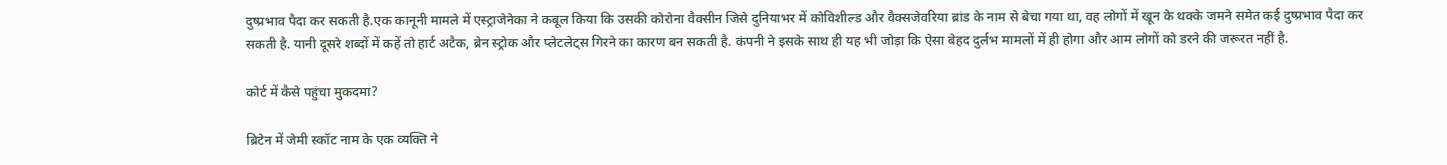दुष्प्रभाव पैदा कर सकती है.एक कानूनी मामले में एस्ट्राजेनेका ने कबूल किया कि उसकी कोरोना वैक्सीन जिसे दुनियाभर में कोविशील्ड और वैक्सजेवरिया ब्रांड के नाम से बेचा गया था, वह लोगों में खून के थक्के जमने समेत कई दुष्प्रभाव पैदा कर सकती है. यानी दूसरे शब्दों में कहें तो हार्ट अटैक, ब्रेन स्ट्रोक और प्लेटलेट्स गिरने का कारण बन सकती है. कंपनी ने इसके साथ ही यह भी जोड़ा कि ऐसा बेहद दुर्लभ मामलों में ही होगा और आम लोगों को डरने की जरूरत नहीं है.

कोर्ट में कैसे पहुंचा मुकदमा?

ब्रिटेन में जेमी स्कॉट नाम के एक व्यक्ति ने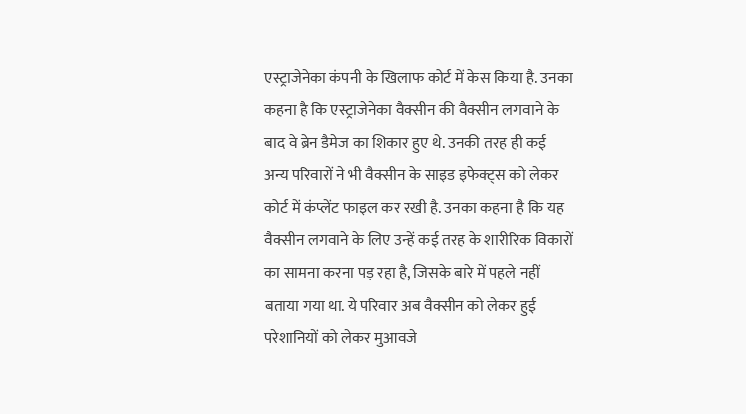एस्ट्राजेनेका कंपनी के खिलाफ कोर्ट में केस किया है. उनका कहना है कि एस्ट्राजेनेका वैक्सीन की वैक्सीन लगवाने के बाद वे ब्रेन डैमेज का शिकार हुए थे. उनकी तरह ही कई अन्य परिवारों ने भी वैक्सीन के साइड इफेक्ट्स को लेकर कोर्ट में कंप्लेंट फाइल कर रखी है. उनका कहना है कि यह वैक्सीन लगवाने के लिए उन्हें कई तरह के शारीरिक विकारों का सामना करना पड़ रहा है, जिसके बारे में पहले नहीं बताया गया था. ये परिवार अब वैक्सीन को लेकर हुई परेशानियों को लेकर मुआवजे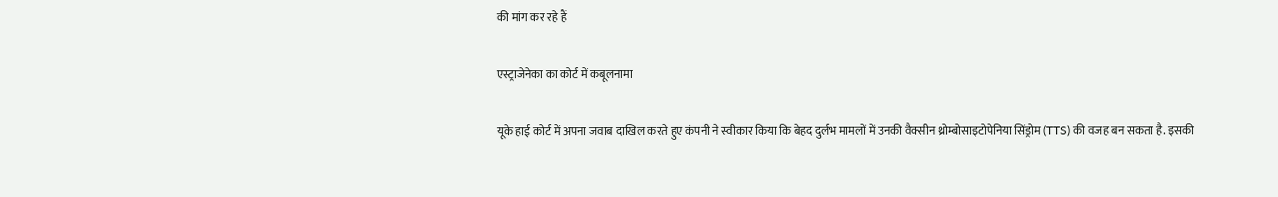की मांग कर रहे हैं

एस्ट्राजेनेका का कोर्ट में कबूलनामा

यूके हाई कोर्ट में अपना जवाब दाखिल करते हुए कंपनी ने स्वीकार किया कि बेहद दुर्लभ मामलों में उनकी वैक्सीन थ्रोम्बोसाइटोपेनिया सिंड्रोम (TTS) की वजह बन सकता है. इसकी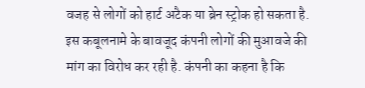वजह से लोगों को हार्ट अटैक या ब्रेन स्ट्रोक हो सकता है. इस कबूलनामे के बावजूद कंपनी लोगों की मुआवजे की मांग का विरोध कर रही है. कंपनी का कहना है कि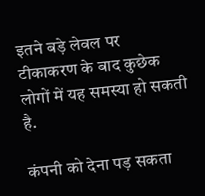इतने बड़े लेवल पर टीकाकरण के बाद कुछेक लोगों में यह समस्या हो सकती है.

कंपनी को देना पड़ सकता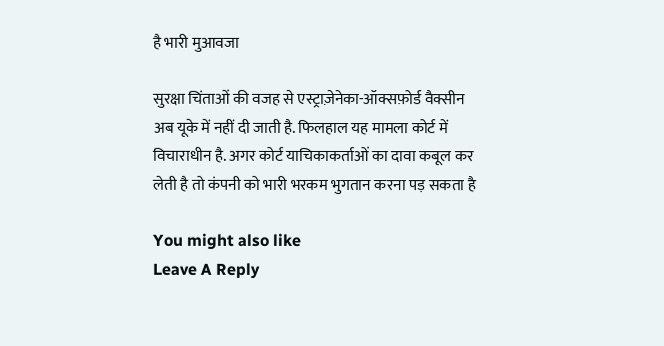है भारी मुआवजा

सुरक्षा चिंताओं की वजह से एस्ट्राज़ेनेका-ऑक्सफ़ोर्ड वैक्सीन अब यूके में नहीं दी जाती है. फिलहाल यह मामला कोर्ट में विचाराधीन है. अगर कोर्ट याचिकाकर्ताओं का दावा कबूल कर लेती है तो कंपनी को भारी भरकम भुगतान करना पड़ सकता है

You might also like
Leave A Reply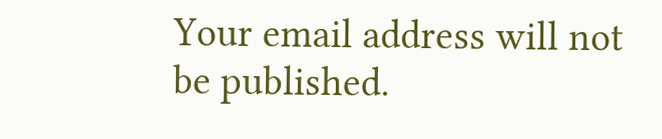Your email address will not be published.